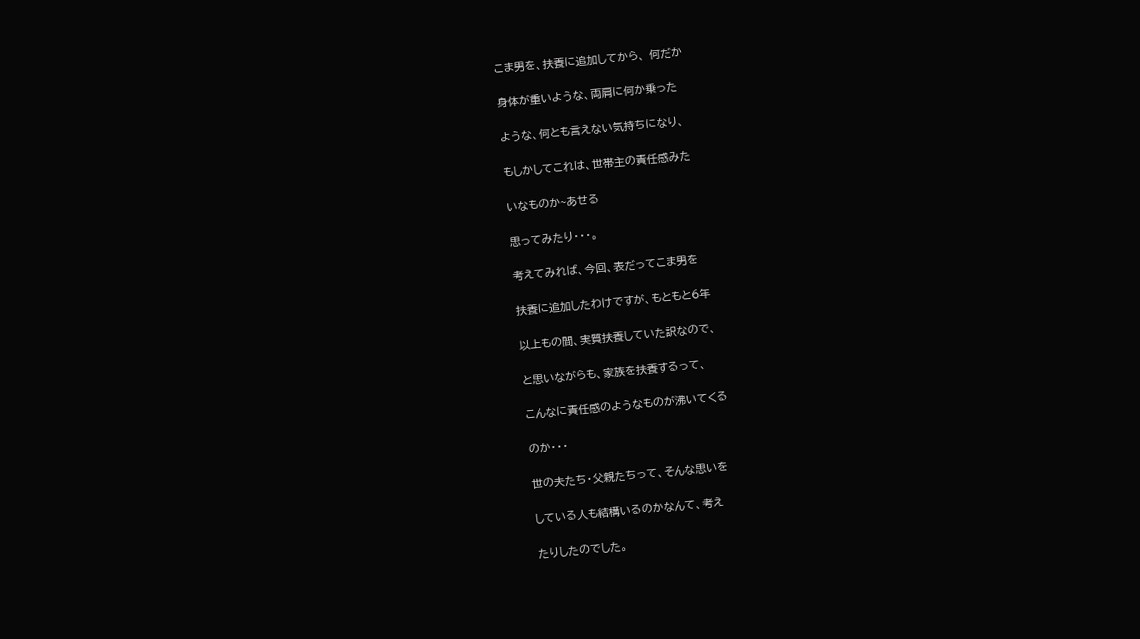こま男を、扶養に追加してから、 何だか

身体が重いような、両肩に何か乗った

ような、何とも言えない気持ちになり、

もしかしてこれは、世帯主の責任感みた

いなものか~あせる

思ってみたり・・・。

考えてみれば、今回、表だってこま男を

扶養に追加したわけですが、もともと6年

以上もの間、実質扶養していた訳なので、

と思いながらも、家族を扶養するって、

こんなに責任感のようなものが沸いてくる

のか・・・

世の夫たち・父親たちって、そんな思いを

している人も結構いるのかなんて、考え

たりしたのでした。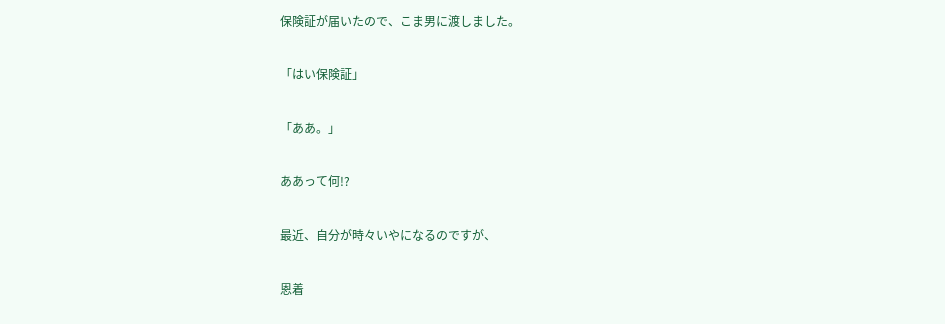保険証が届いたので、こま男に渡しました。

「はい保険証」

「ああ。」

ああって何!?

最近、自分が時々いやになるのですが、

恩着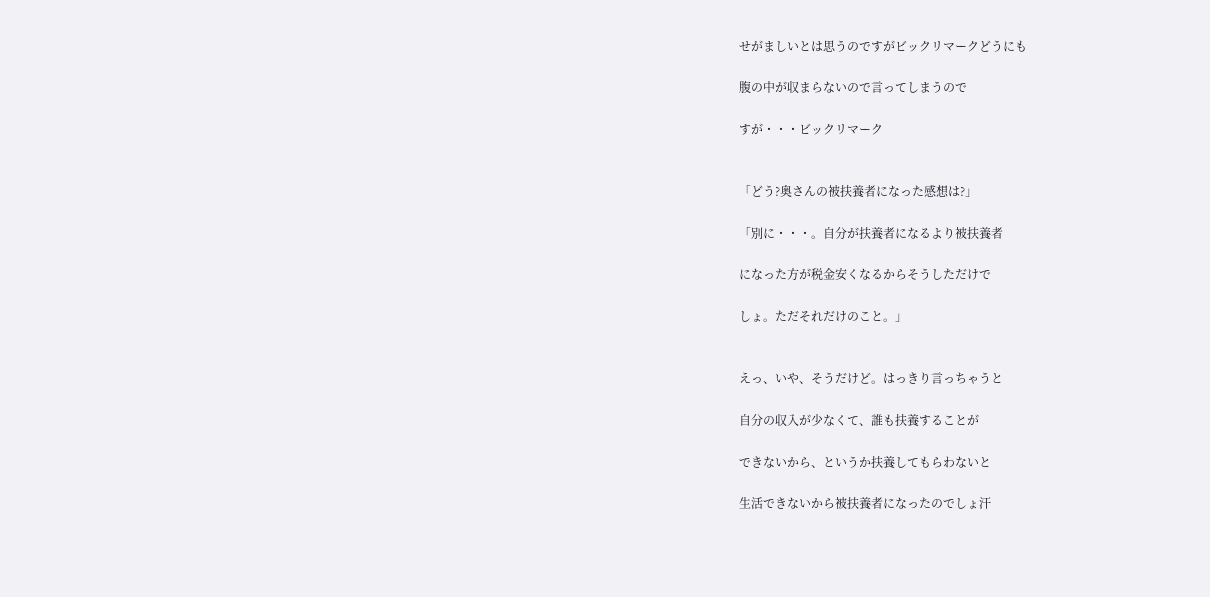せがましいとは思うのですがビックリマークどうにも

腹の中が収まらないので言ってしまうので

すが・・・ビックリマーク


「どう?奥さんの被扶養者になった感想は?」

「別に・・・。自分が扶養者になるより被扶養者

になった方が税金安くなるからそうしただけで

しょ。ただそれだけのこと。」


えっ、いや、そうだけど。はっきり言っちゃうと

自分の収入が少なくて、誰も扶養することが

できないから、というか扶養してもらわないと

生活できないから被扶養者になったのでしょ汗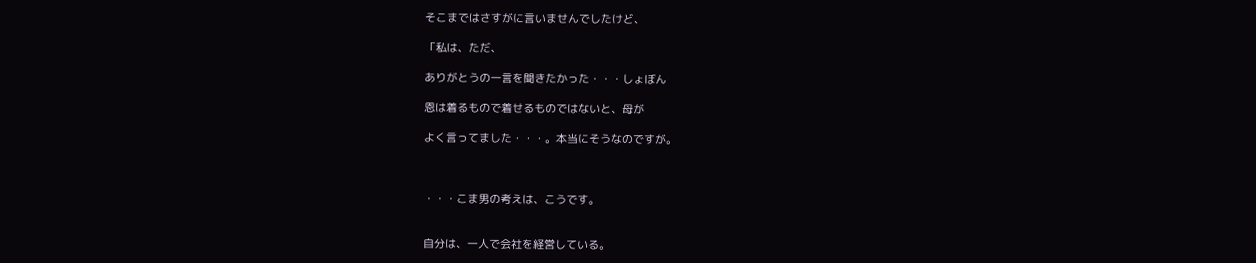そこまではさすがに言いませんでしたけど、

「私は、ただ、

ありがとうの一言を聞きたかった・・・しょぼん

恩は着るもので着せるものではないと、母が

よく言ってました・・・。本当にそうなのですが。



・・・こま男の考えは、こうです。


自分は、一人で会社を経営している。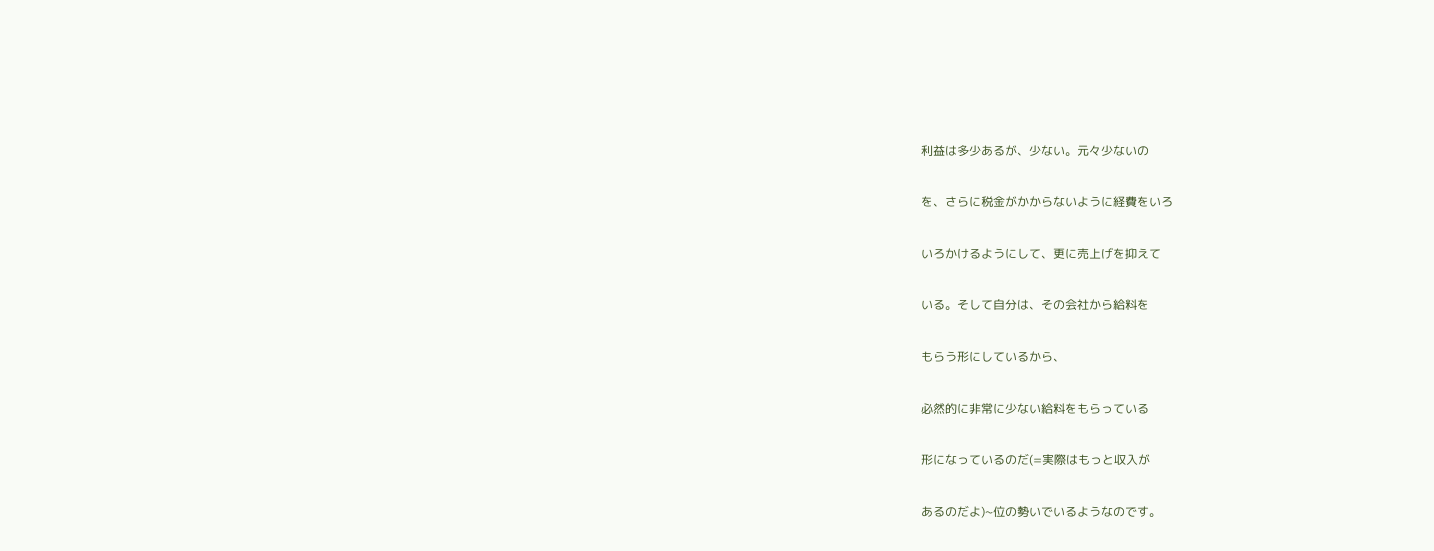利益は多少あるが、少ない。元々少ないの

を、さらに税金がかからないように経費をいろ

いろかけるようにして、更に売上げを抑えて

いる。そして自分は、その会社から給料を

もらう形にしているから、

必然的に非常に少ない給料をもらっている

形になっているのだ(=実際はもっと収入が

あるのだよ)~位の勢いでいるようなのです。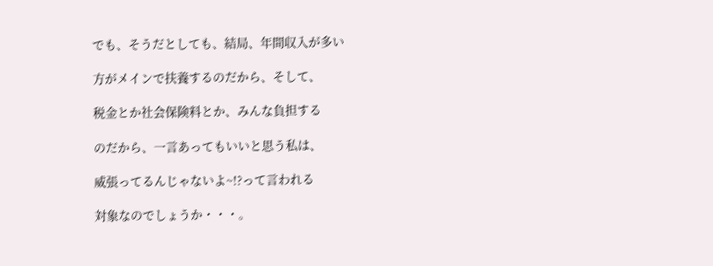でも、そうだとしても、結局、年間収入が多い

方がメインで扶養するのだから、そして、

税金とか社会保険料とか、みんな負担する

のだから、一言あってもいいと思う私は、

威張ってるんじゃないよ~!?って言われる

対象なのでしょうか・・・。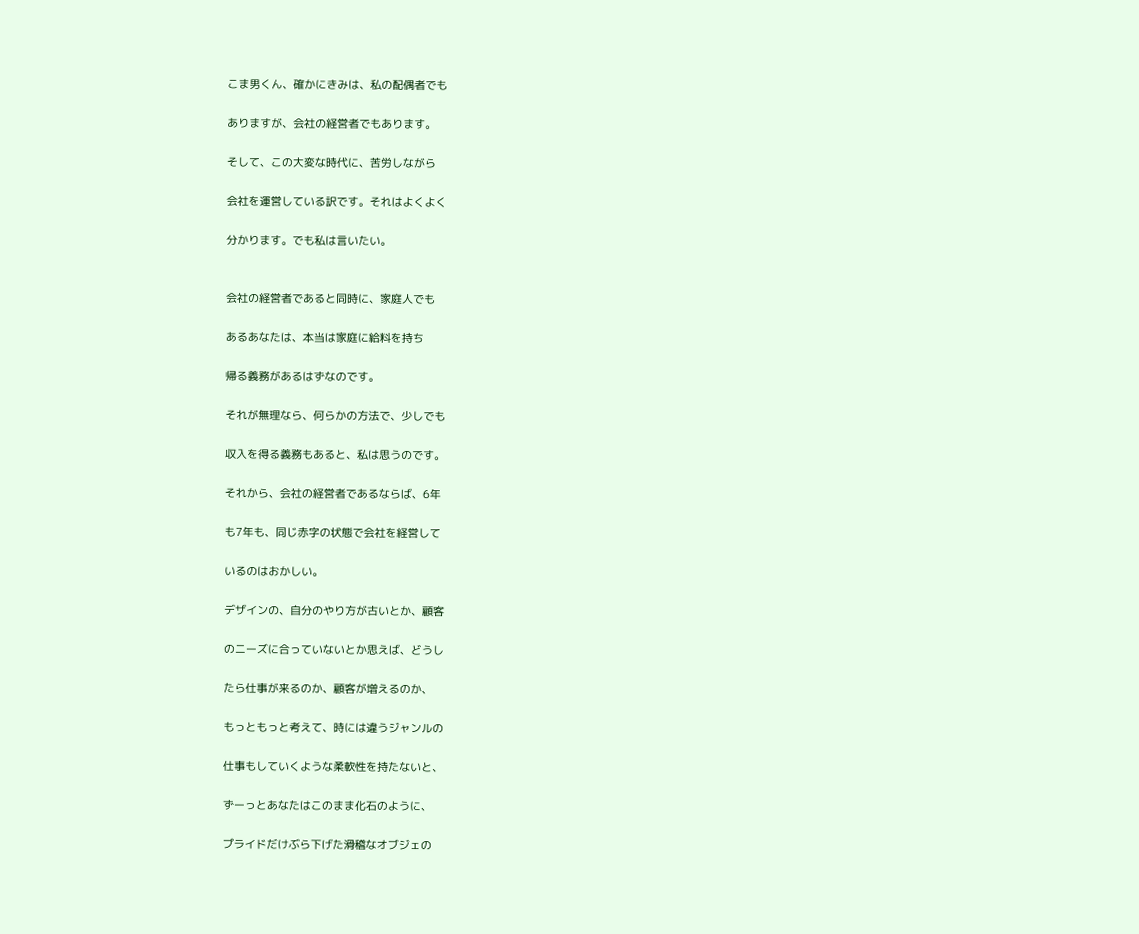こま男くん、確かにきみは、私の配偶者でも

ありますが、会社の経営者でもあります。

そして、この大変な時代に、苦労しながら

会社を運営している訳です。それはよくよく

分かります。でも私は言いたい。


会社の経営者であると同時に、家庭人でも

あるあなたは、本当は家庭に給料を持ち

帰る義務があるはずなのです。

それが無理なら、何らかの方法で、少しでも

収入を得る義務もあると、私は思うのです。

それから、会社の経営者であるならば、6年

も7年も、同じ赤字の状態で会社を経営して

いるのはおかしい。

デザインの、自分のやり方が古いとか、顧客

のニーズに合っていないとか思えば、どうし

たら仕事が来るのか、顧客が増えるのか、

もっともっと考えて、時には違うジャンルの

仕事もしていくような柔軟性を持たないと、

ずーっとあなたはこのまま化石のように、

プライドだけぶら下げた滑稽なオブジェの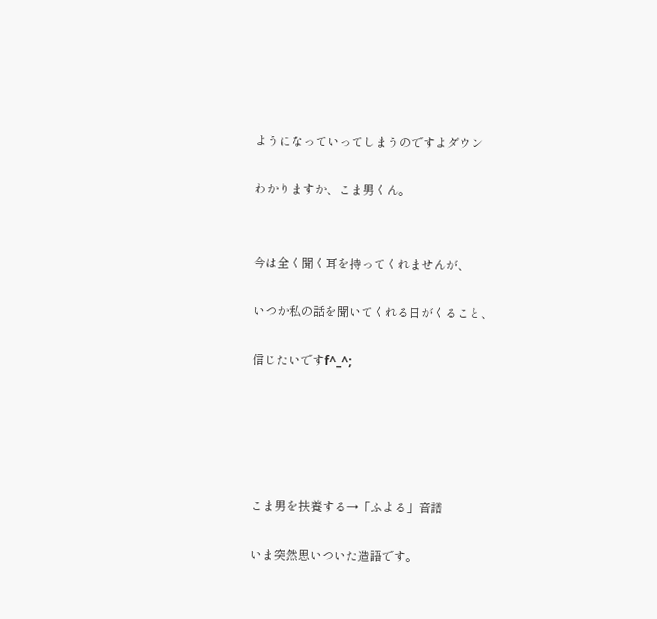ようになっていってしまうのですよダウン

わかりますか、こま男くん。


今は全く聞く耳を持ってくれませんが、

いつか私の話を聞いてくれる日がくること、

信じたいですf^_^;





こま男を扶養する→「ふよる」音譜

いま突然思いついた造語です。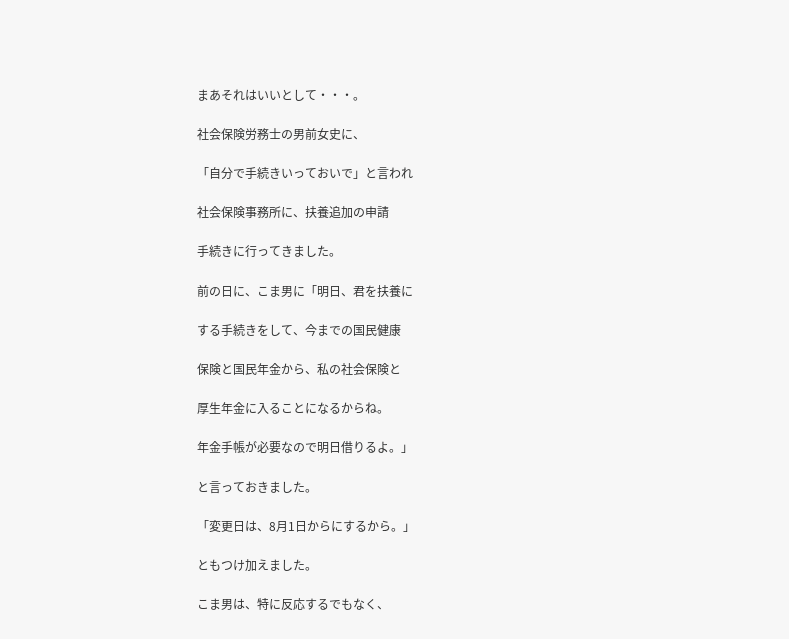まあそれはいいとして・・・。

社会保険労務士の男前女史に、

「自分で手続きいっておいで」と言われ

社会保険事務所に、扶養追加の申請

手続きに行ってきました。

前の日に、こま男に「明日、君を扶養に

する手続きをして、今までの国民健康

保険と国民年金から、私の社会保険と

厚生年金に入ることになるからね。

年金手帳が必要なので明日借りるよ。」

と言っておきました。

「変更日は、8月1日からにするから。」

ともつけ加えました。

こま男は、特に反応するでもなく、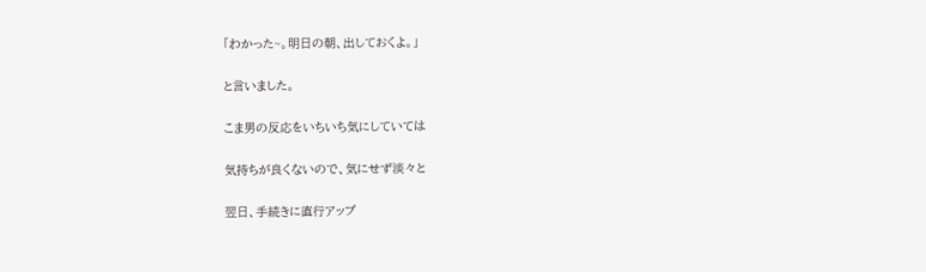「わかった~。明日の朝、出しておくよ。」

と言いました。

こま男の反応をいちいち気にしていては

気持ちが良くないので、気にせず淡々と

翌日、手続きに直行アップ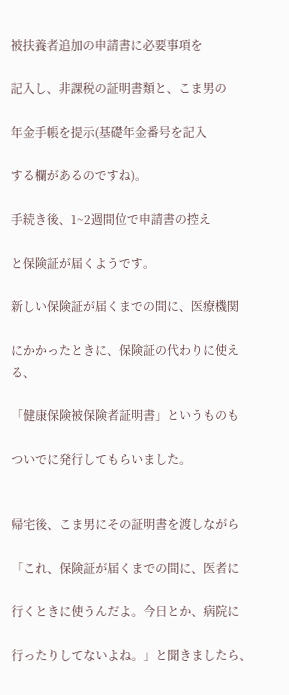被扶養者追加の申請書に必要事項を

記入し、非課税の証明書類と、こま男の

年金手帳を提示(基礎年金番号を記入

する欄があるのですね)。

手続き後、1~2週間位で申請書の控え

と保険証が届くようです。

新しい保険証が届くまでの間に、医療機関

にかかったときに、保険証の代わりに使える、

「健康保険被保険者証明書」というものも

ついでに発行してもらいました。


帰宅後、こま男にその証明書を渡しながら

「これ、保険証が届くまでの間に、医者に

行くときに使うんだよ。今日とか、病院に

行ったりしてないよね。」と聞きましたら、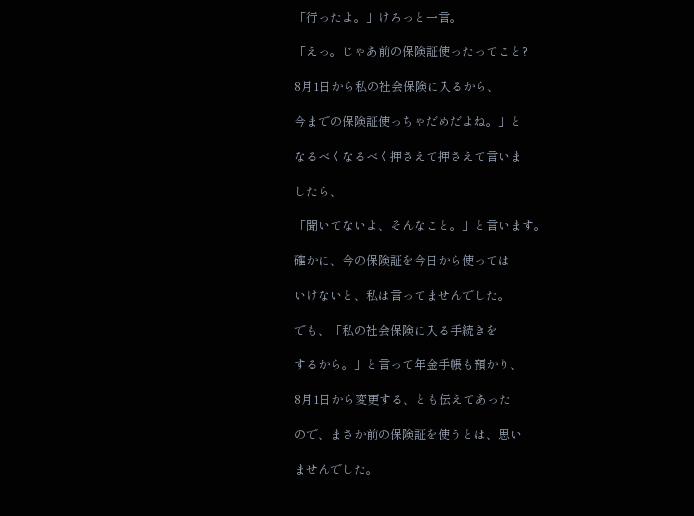「行ったよ。」けろっと一言。

「えっ。じゃあ前の保険証使ったってこと?

8月1日から私の社会保険に入るから、

今までの保険証使っちゃだめだよね。」と

なるべくなるべく押さえて押さえて言いま

したら、

「聞いてないよ、そんなこと。」と言います。

確かに、今の保険証を今日から使っては

いけないと、私は言ってませんでした。

でも、「私の社会保険に入る手続きを

するから。」と言って年金手帳も預かり、

8月1日から変更する、とも伝えてあった

ので、まさか前の保険証を使うとは、思い

ませんでした。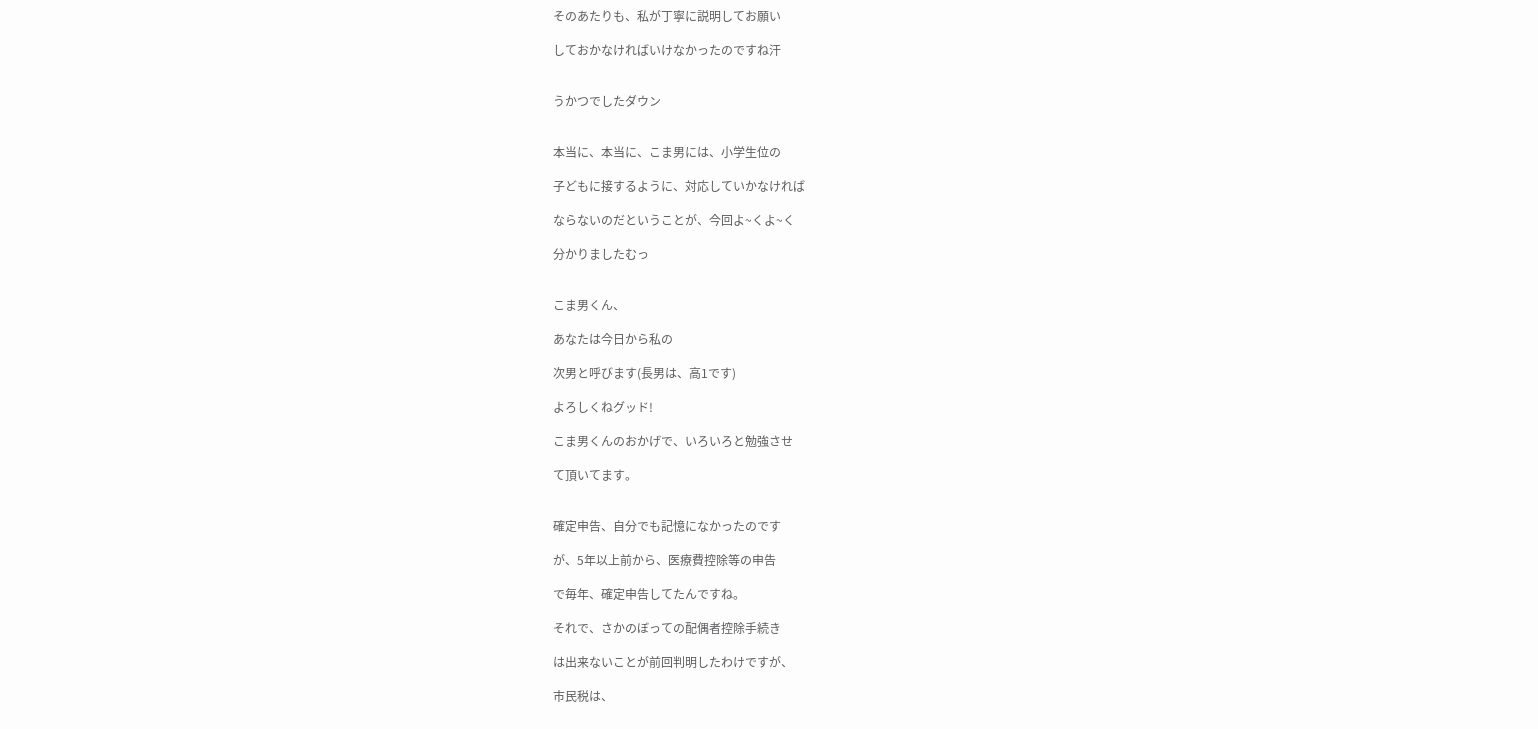そのあたりも、私が丁寧に説明してお願い

しておかなければいけなかったのですね汗


うかつでしたダウン


本当に、本当に、こま男には、小学生位の

子どもに接するように、対応していかなければ

ならないのだということが、今回よ~くよ~く

分かりましたむっ


こま男くん、

あなたは今日から私の

次男と呼びます(長男は、高1です)

よろしくねグッド!

こま男くんのおかげで、いろいろと勉強させ

て頂いてます。


確定申告、自分でも記憶になかったのです

が、5年以上前から、医療費控除等の申告

で毎年、確定申告してたんですね。

それで、さかのぼっての配偶者控除手続き

は出来ないことが前回判明したわけですが、

市民税は、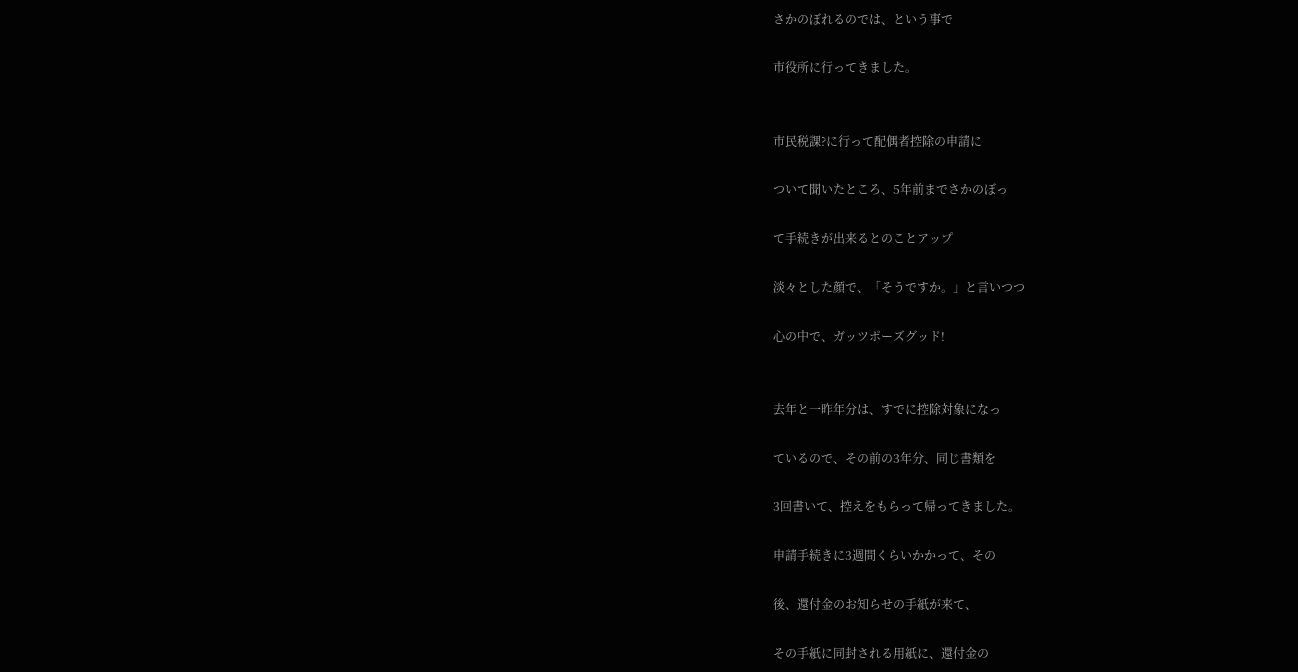さかのぼれるのでは、という事で

市役所に行ってきました。


市民税課?に行って配偶者控除の申請に

ついて聞いたところ、5年前までさかのぼっ

て手続きが出来るとのことアップ

淡々とした顔で、「そうですか。」と言いつつ

心の中で、ガッツポーズグッド!


去年と一昨年分は、すでに控除対象になっ

ているので、その前の3年分、同じ書類を

3回書いて、控えをもらって帰ってきました。

申請手続きに3週間くらいかかって、その

後、還付金のお知らせの手紙が来て、

その手紙に同封される用紙に、還付金の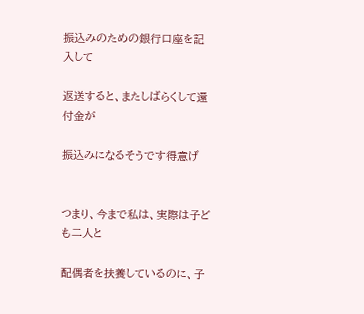振込みのための銀行口座を記入して

返送すると、またしばらくして還付金が

振込みになるそうです得意げ


つまり、今まで私は、実際は子ども二人と

配偶者を扶養しているのに、子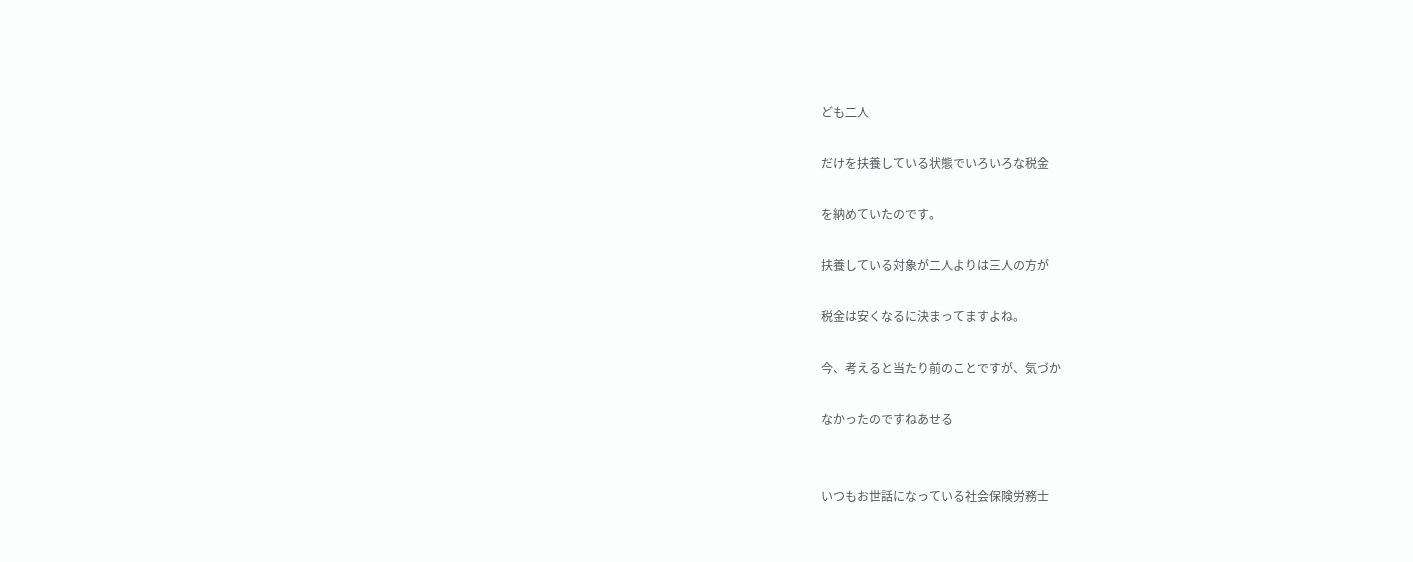ども二人

だけを扶養している状態でいろいろな税金

を納めていたのです。

扶養している対象が二人よりは三人の方が

税金は安くなるに決まってますよね。

今、考えると当たり前のことですが、気づか

なかったのですねあせる


いつもお世話になっている社会保険労務士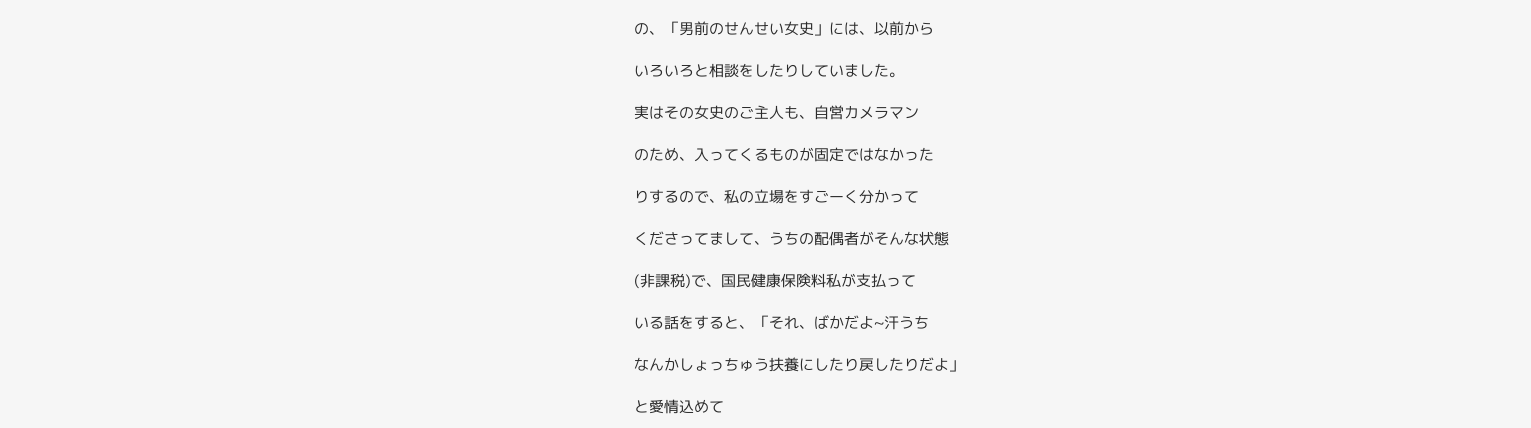の、「男前のせんせい女史」には、以前から

いろいろと相談をしたりしていました。

実はその女史のご主人も、自営カメラマン

のため、入ってくるものが固定ではなかった

りするので、私の立場をすごーく分かって

くださってまして、うちの配偶者がそんな状態

(非課税)で、国民健康保険料私が支払って

いる話をすると、「それ、ばかだよ~汗うち

なんかしょっちゅう扶養にしたり戻したりだよ」

と愛情込めて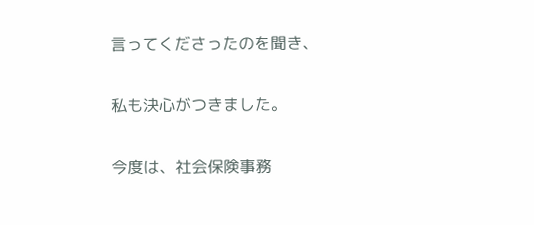言ってくださったのを聞き、

私も決心がつきました。

今度は、社会保険事務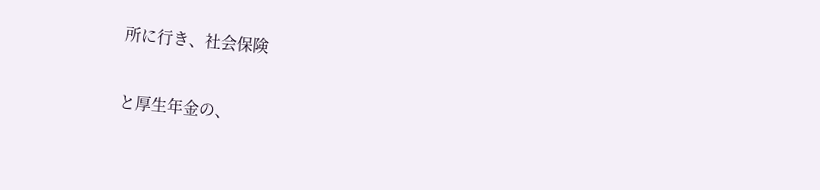所に行き、社会保険

と厚生年金の、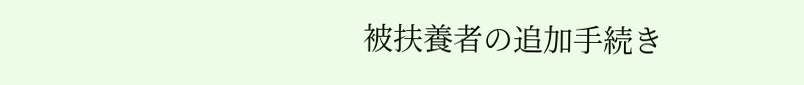被扶養者の追加手続き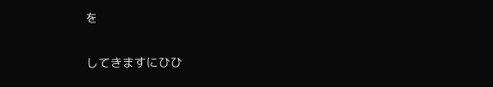を

してきますにひひ